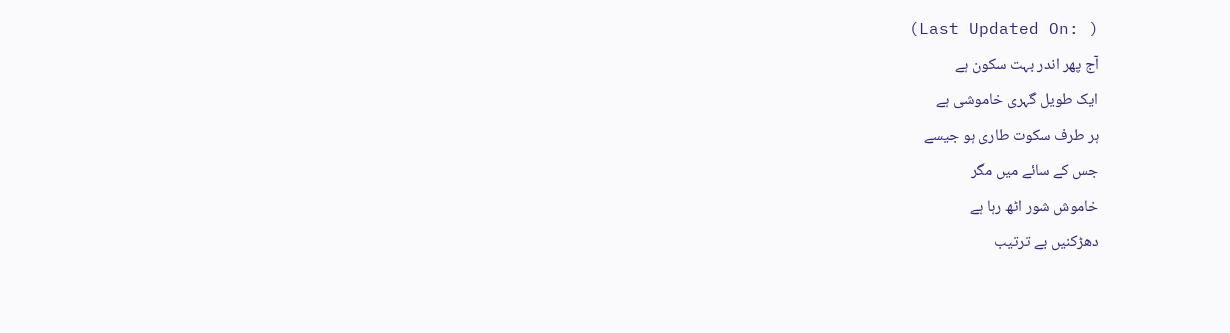(Last Updated On: )
آج پھر اندر بہت سکون ہے
ایک طویل گہری خاموشی ہے
ہر طرف سکوت طاری ہو جیسے
جس کے سائے میں مگر
خاموش شور اٹھ رہا ہے
دھڑکنیں بے ترتیب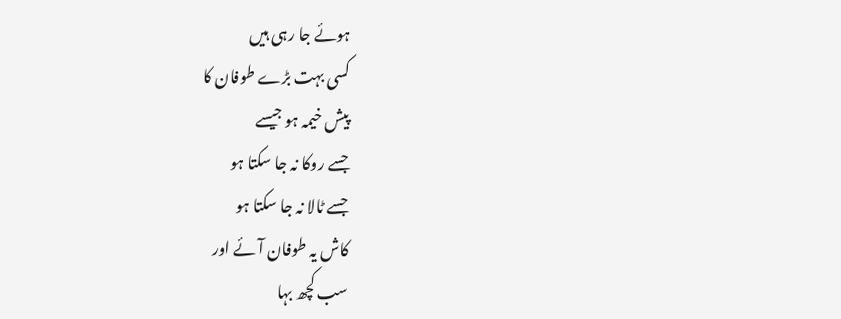ہوئے جا رہی ہیں
کسی بہت بڑے طوفان کا
پیش خیمہ ہو جیسے
جسے روکا نہ جا سکتا ہو
جسے ٹالا نہ جا سکتا ہو
کاش یہ طوفان آئے اور
سب کچھ بہا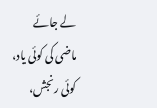لے جائے
ماضی کی کوئی یاد،
کوئی رنجش،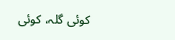کوئی گلہ، کوئی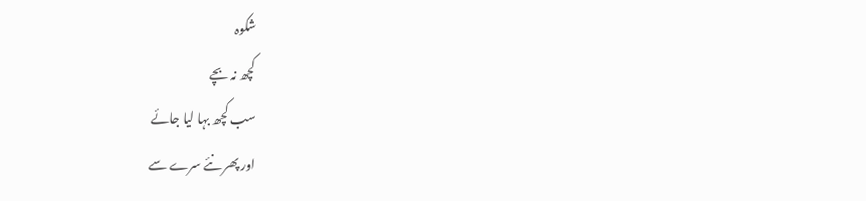شکوہ
کچھ نہ بچے
سب کچھ بہا لیا جائے
اور پھر نئے سرے سے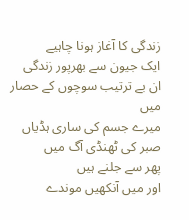زندگی کا آغاز ہونا چاہیے
ایک جیون سے بھرپور زندگی
ان بے ترتیب سوچوں کے حصار میں
میرے جسم کی ساری ہڈیاں
صبر کی ٹھنڈی آگ میں
پھر سے جلنے ہیں
اور میں آنکھیں موندے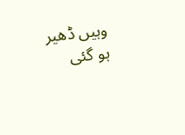وہیں ڈھیر ہو گئی